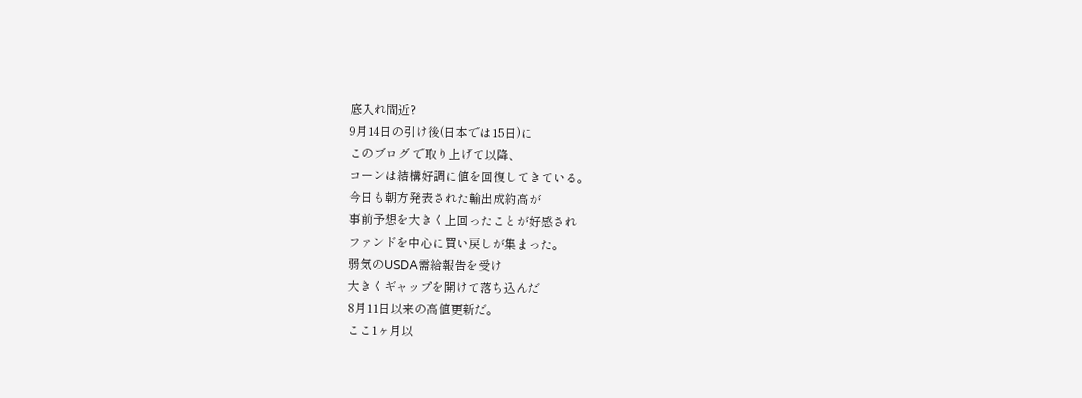底入れ間近?
9月14日の引け後(日本では15日)に
このブログ で取り上げて以降、
コーンは結構好調に値を回復してきている。
今日も朝方発表された輸出成約高が
事前予想を大きく上回ったことが好感され
ファンドを中心に買い戻しが集まった。
弱気のUSDA需給報告を受け
大きくギャップを開けて落ち込んだ
8月11日以来の高値更新だ。
ここ1ヶ月以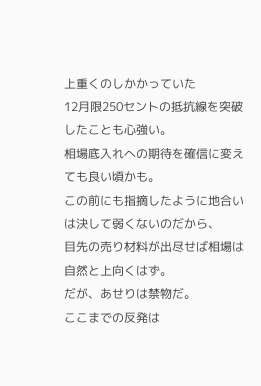上重くのしかかっていた
12月限250セントの抵抗線を突破したことも心強い。
相場底入れへの期待を確信に変えても良い頃かも。
この前にも指摘したように地合いは決して弱くないのだから、
目先の売り材料が出尽せば相場は自然と上向くはず。
だが、あせりは禁物だ。
ここまでの反発は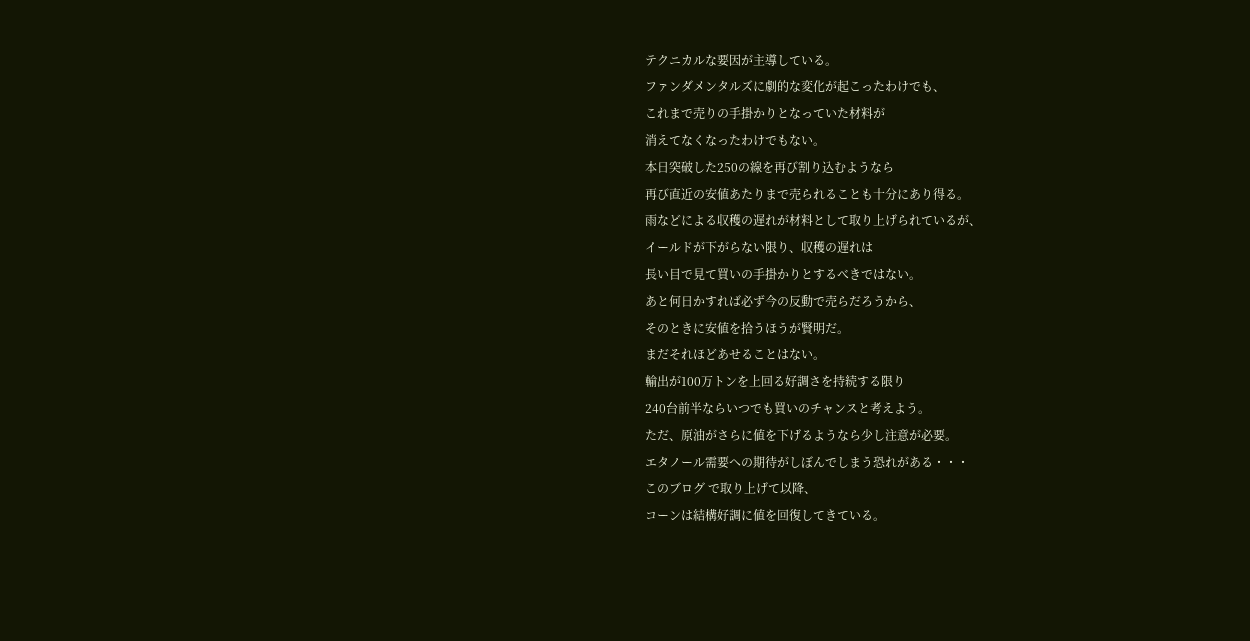テクニカルな要因が主導している。
ファンダメンタルズに劇的な変化が起こったわけでも、
これまで売りの手掛かりとなっていた材料が
消えてなくなったわけでもない。
本日突破した250の線を再び割り込むようなら
再び直近の安値あたりまで売られることも十分にあり得る。
雨などによる収穫の遅れが材料として取り上げられているが、
イールドが下がらない限り、収穫の遅れは
長い目で見て買いの手掛かりとするべきではない。
あと何日かすれば必ず今の反動で売らだろうから、
そのときに安値を拾うほうが賢明だ。
まだそれほどあせることはない。
輸出が100万トンを上回る好調さを持続する限り
240台前半ならいつでも買いのチャンスと考えよう。
ただ、原油がさらに値を下げるようなら少し注意が必要。
エタノール需要への期待がしぼんでしまう恐れがある・・・
このブログ で取り上げて以降、
コーンは結構好調に値を回復してきている。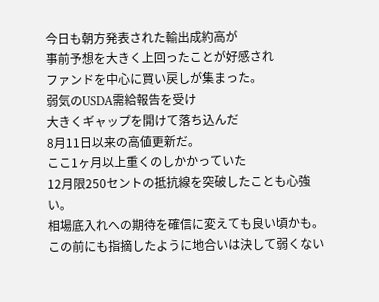今日も朝方発表された輸出成約高が
事前予想を大きく上回ったことが好感され
ファンドを中心に買い戻しが集まった。
弱気のUSDA需給報告を受け
大きくギャップを開けて落ち込んだ
8月11日以来の高値更新だ。
ここ1ヶ月以上重くのしかかっていた
12月限250セントの抵抗線を突破したことも心強い。
相場底入れへの期待を確信に変えても良い頃かも。
この前にも指摘したように地合いは決して弱くない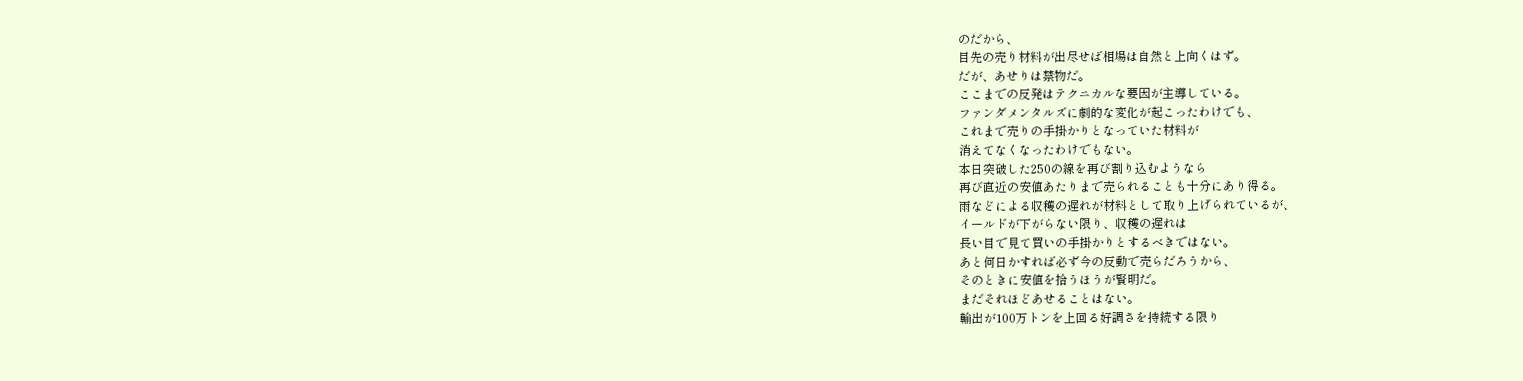のだから、
目先の売り材料が出尽せば相場は自然と上向くはず。
だが、あせりは禁物だ。
ここまでの反発はテクニカルな要因が主導している。
ファンダメンタルズに劇的な変化が起こったわけでも、
これまで売りの手掛かりとなっていた材料が
消えてなくなったわけでもない。
本日突破した250の線を再び割り込むようなら
再び直近の安値あたりまで売られることも十分にあり得る。
雨などによる収穫の遅れが材料として取り上げられているが、
イールドが下がらない限り、収穫の遅れは
長い目で見て買いの手掛かりとするべきではない。
あと何日かすれば必ず今の反動で売らだろうから、
そのときに安値を拾うほうが賢明だ。
まだそれほどあせることはない。
輸出が100万トンを上回る好調さを持続する限り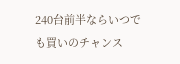240台前半ならいつでも買いのチャンス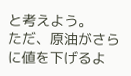と考えよう。
ただ、原油がさらに値を下げるよ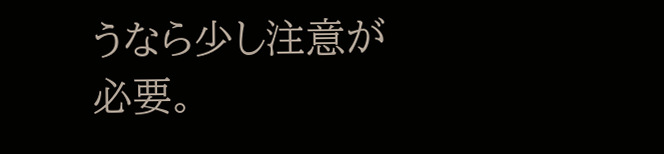うなら少し注意が必要。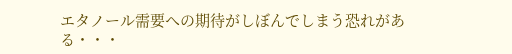エタノール需要への期待がしぼんでしまう恐れがある・・・